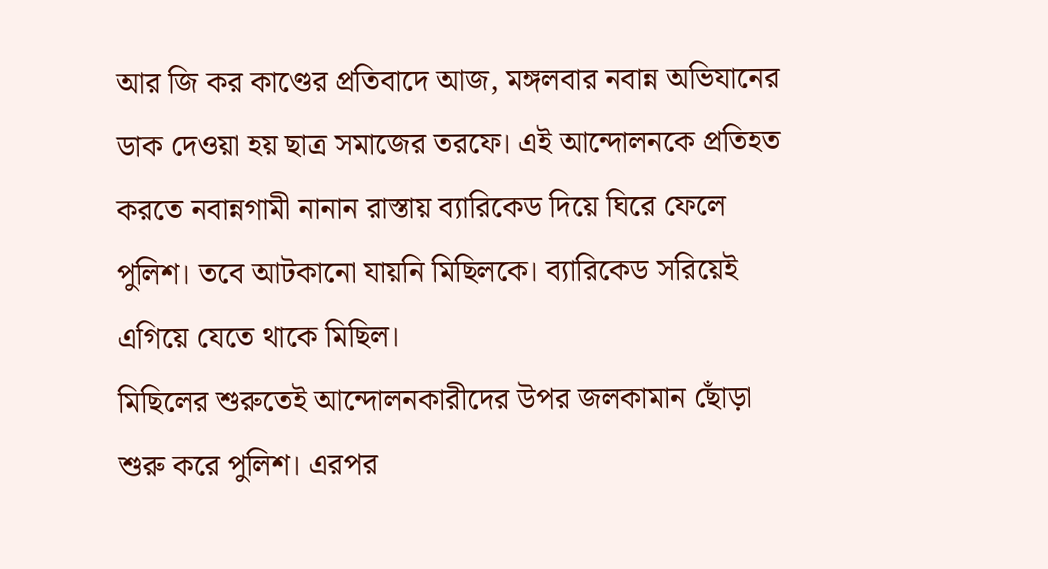আর জি কর কাণ্ডের প্রতিবাদে আজ, মঙ্গলবার নবান্ন অভিযানের ডাক দেওয়া হয় ছাত্র সমাজের তরফে। এই আন্দোলনকে প্রতিহত করতে নবান্নগামী নানান রাস্তায় ব্যারিকেড দিয়ে ঘিরে ফেলে পুলিশ। তবে আটকানো যায়নি মিছিলকে। ব্যারিকেড সরিয়েই এগিয়ে যেতে থাকে মিছিল।
মিছিলের শুরুতেই আন্দোলনকারীদের উপর জলকামান ছোঁড়া শুরু করে পুলিশ। এরপর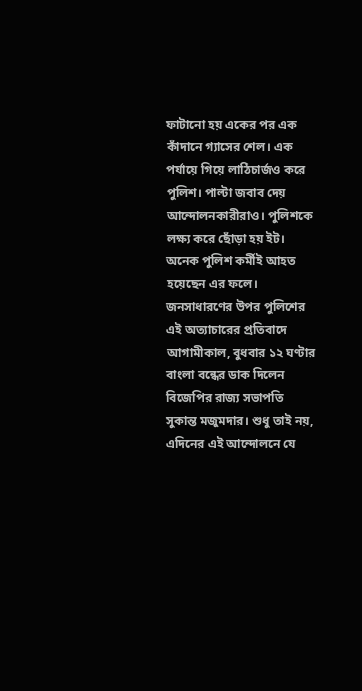ফাটানো হয় একের পর এক কাঁদানে গ্যাসের শেল। এক পর্যায়ে গিয়ে লাঠিচার্জও করে পুলিশ। পাল্টা জবাব দেয় আন্দোলনকারীরাও। পুলিশকে লক্ষ্য করে ছোঁড়া হয় ইট। অনেক পুলিশ কর্মীই আহত হয়েছেন এর ফলে।
জনসাধারণের উপর পুলিশের এই অত্যাচারের প্রতিবাদে আগামীকাল, বুধবার ১২ ঘণ্টার বাংলা বন্ধের ডাক দিলেন বিজেপির রাজ্য সভাপতি সুকান্ত মজুমদার। শুধু তাই নয়, এদিনের এই আন্দোলনে যে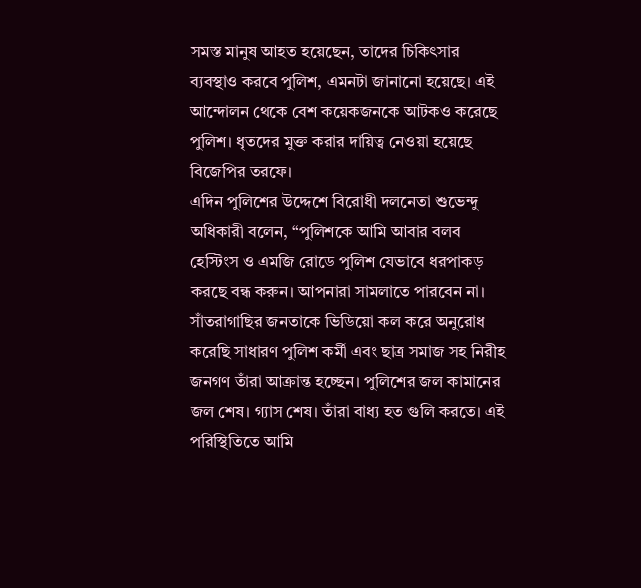সমস্ত মানুষ আহত হয়েছেন, তাদের চিকিৎসার ব্যবস্থাও করবে পুলিশ, এমনটা জানানো হয়েছে। এই আন্দোলন থেকে বেশ কয়েকজনকে আটকও করেছে পুলিশ। ধৃতদের মুক্ত করার দায়িত্ব নেওয়া হয়েছে বিজেপির তরফে।
এদিন পুলিশের উদ্দেশে বিরোধী দলনেতা শুভেন্দু অধিকারী বলেন, “পুলিশকে আমি আবার বলব হেস্টিংস ও এমজি রোডে পুলিশ যেভাবে ধরপাকড় করছে বন্ধ করুন। আপনারা সামলাতে পারবেন না। সাঁতরাগাছির জনতাকে ভিডিয়ো কল করে অনুরোধ করেছি সাধারণ পুলিশ কর্মী এবং ছাত্র সমাজ সহ নিরীহ জনগণ তাঁরা আক্রান্ত হচ্ছেন। পুলিশের জল কামানের জল শেষ। গ্যাস শেষ। তাঁরা বাধ্য হত গুলি করতে। এই পরিস্থিতিতে আমি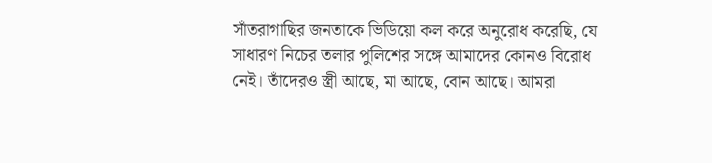সাঁতরাগাছির জনতাকে ভিডিয়ো কল করে অনুরোধ করেছি, যে সাধারণ নিচের তলার পুলিশের সঙ্গে আমাদের কোনও বিরোধ নেই। তাঁদেরও স্ত্রী আছে, মা আছে, বোন আছে। আমরা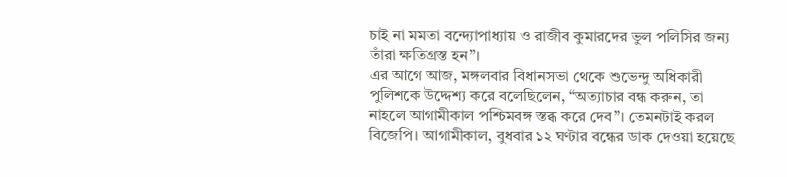চাই না মমতা বন্দ্যোপাধ্যায় ও রাজীব কুমারদের ভুল পলিসির জন্য তাঁরা ক্ষতিগ্রস্ত হন”।
এর আগে আজ, মঙ্গলবার বিধানসভা থেকে শুভেন্দু অধিকারী পুলিশকে উদ্দেশ্য করে বলেছিলেন, “অত্যাচার বন্ধ করুন, তা নাহলে আগামীকাল পশ্চিমবঙ্গ স্তব্ধ করে দেব”। তেমনটাই করল বিজেপি। আগামীকাল, বুধবার ১২ ঘণ্টার বন্ধের ডাক দেওয়া হয়েছে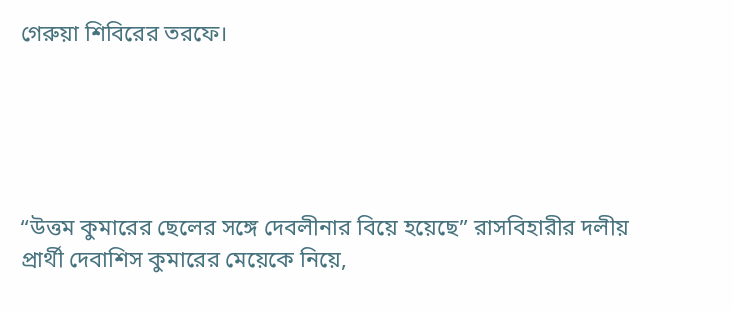গেরুয়া শিবিরের তরফে।





“উত্তম কুমারের ছেলের সঙ্গে দেবলীনার বিয়ে হয়েছে” রাসবিহারীর দলীয় প্রার্থী দেবাশিস কুমারের মেয়েকে নিয়ে,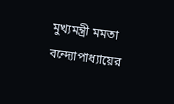মুখ্যমন্ত্রী মমতা বন্দ্যোপাধ্যায়ের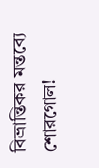বিভ্রান্তিকর মন্তব্যে শোরগোল!